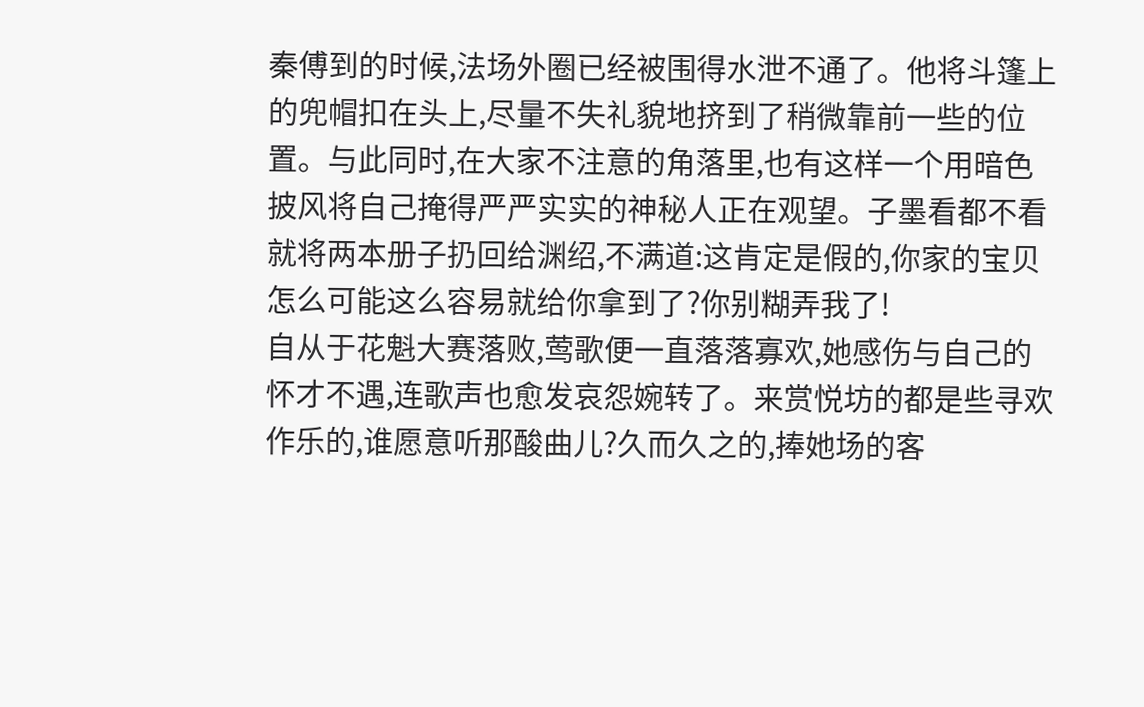秦傅到的时候,法场外圈已经被围得水泄不通了。他将斗篷上的兜帽扣在头上,尽量不失礼貌地挤到了稍微靠前一些的位置。与此同时,在大家不注意的角落里,也有这样一个用暗色披风将自己掩得严严实实的神秘人正在观望。子墨看都不看就将两本册子扔回给渊绍,不满道:这肯定是假的,你家的宝贝怎么可能这么容易就给你拿到了?你别糊弄我了!
自从于花魁大赛落败,莺歌便一直落落寡欢,她感伤与自己的怀才不遇,连歌声也愈发哀怨婉转了。来赏悦坊的都是些寻欢作乐的,谁愿意听那酸曲儿?久而久之的,捧她场的客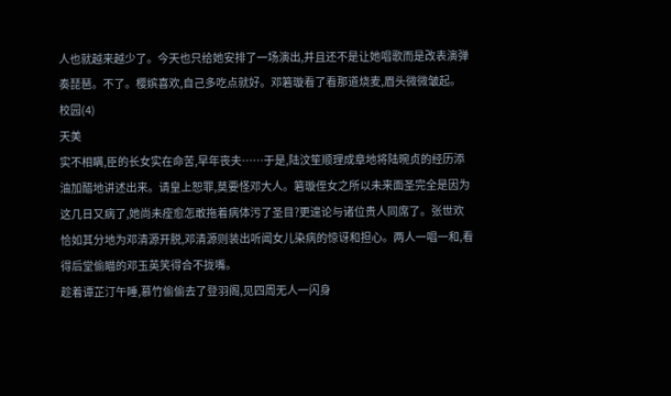人也就越来越少了。今天也只给她安排了一场演出,并且还不是让她唱歌而是改表演弹奏琵琶。不了。樱嫔喜欢,自己多吃点就好。邓箬璇看了看那道烧麦,眉头微微皱起。
校园(4)
天美
实不相瞒,臣的长女实在命苦,早年丧夫……于是,陆汶笙顺理成章地将陆晼贞的经历添油加醋地讲述出来。请皇上恕罪,莫要怪邓大人。箬璇侄女之所以未来面圣完全是因为这几日又病了,她尚未痊愈怎敢拖着病体污了圣目?更遑论与诸位贵人同席了。张世欢恰如其分地为邓清源开脱,邓清源则装出听闻女儿染病的惊讶和担心。两人一唱一和,看得后堂偷瞄的邓玉英笑得合不拢嘴。
趁着谭芷汀午睡,慕竹偷偷去了登羽阁,见四周无人一闪身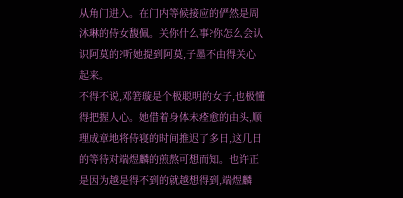从角门进入。在门内等候接应的俨然是周沐琳的侍女馥佩。关你什么事?你怎么会认识阿莫的?听她提到阿莫,子墨不由得关心起来。
不得不说,邓箬璇是个极聪明的女子,也极懂得把握人心。她借着身体未痊愈的由头,顺理成章地将侍寝的时间推迟了多日,这几日的等待对端煜麟的煎熬可想而知。也许正是因为越是得不到的就越想得到,端煜麟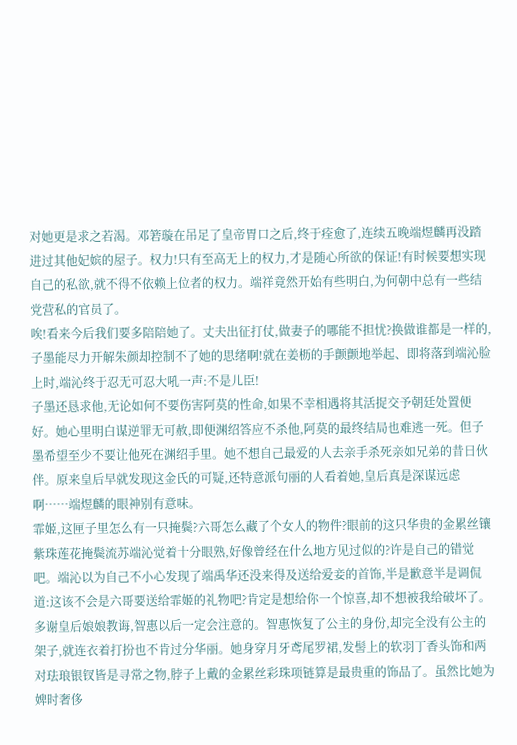对她更是求之若渴。邓箬璇在吊足了皇帝胃口之后,终于痊愈了,连续五晚端煜麟再没踏进过其他妃嫔的屋子。权力!只有至高无上的权力,才是随心所欲的保证!有时候要想实现自己的私欲,就不得不依赖上位者的权力。端祥竟然开始有些明白,为何朝中总有一些结党营私的官员了。
唉!看来今后我们要多陪陪她了。丈夫出征打仗,做妻子的哪能不担忧?换做谁都是一样的,子墨能尽力开解朱颜却控制不了她的思绪啊!就在姜枥的手颤颤地举起、即将落到端沁脸上时,端沁终于忍无可忍大吼一声:不是儿臣!
子墨还恳求他,无论如何不要伤害阿莫的性命,如果不幸相遇将其活捉交予朝廷处置便好。她心里明白谋逆罪无可赦,即便渊绍答应不杀他,阿莫的最终结局也难逃一死。但子墨希望至少不要让他死在渊绍手里。她不想自己最爱的人去亲手杀死亲如兄弟的昔日伙伴。原来皇后早就发现这金氏的可疑,还特意派句丽的人看着她,皇后真是深谋远虑啊……端煜麟的眼神别有意味。
霏姬,这匣子里怎么有一只掩鬓?六哥怎么藏了个女人的物件?眼前的这只华贵的金累丝镶紫珠莲花掩鬓流苏端沁觉着十分眼熟,好像曾经在什么地方见过似的?许是自己的错觉吧。端沁以为自己不小心发现了端禹华还没来得及送给爱妾的首饰,半是歉意半是调侃道:这该不会是六哥要送给霏姬的礼物吧?肯定是想给你一个惊喜,却不想被我给破坏了。多谢皇后娘娘教诲,智惠以后一定会注意的。智惠恢复了公主的身份,却完全没有公主的架子,就连衣着打扮也不肯过分华丽。她身穿月牙鸢尾罗裙,发髻上的软羽丁香头饰和两对珐琅银钗皆是寻常之物,脖子上戴的金累丝彩珠项链算是最贵重的饰品了。虽然比她为婢时奢侈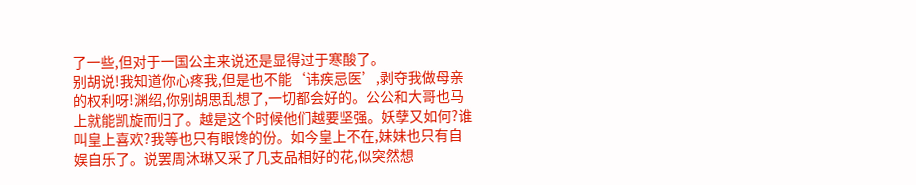了一些,但对于一国公主来说还是显得过于寒酸了。
别胡说!我知道你心疼我,但是也不能‘讳疾忌医’,剥夺我做母亲的权利呀!渊绍,你别胡思乱想了,一切都会好的。公公和大哥也马上就能凯旋而归了。越是这个时候他们越要坚强。妖孽又如何?谁叫皇上喜欢?我等也只有眼馋的份。如今皇上不在,妹妹也只有自娱自乐了。说罢周沐琳又采了几支品相好的花,似突然想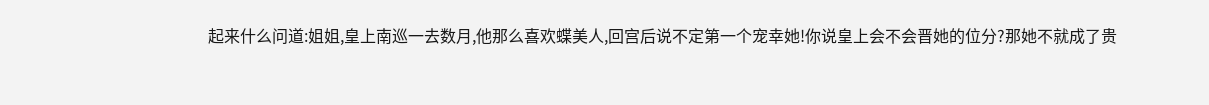起来什么问道:姐姐,皇上南巡一去数月,他那么喜欢蝶美人,回宫后说不定第一个宠幸她!你说皇上会不会晋她的位分?那她不就成了贵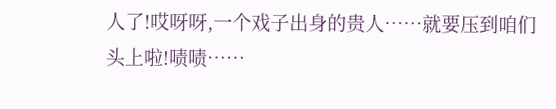人了!哎呀呀,一个戏子出身的贵人……就要压到咱们头上啦!啧啧……